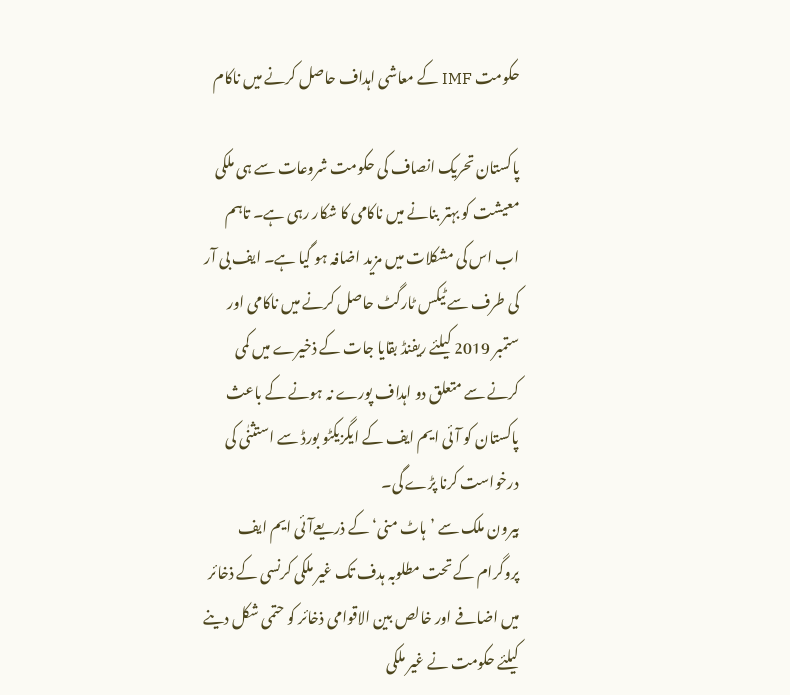حکومت IMF کے معاشی اہداف حاصل کرنے میں ناکام

پاکستان تحریک انصاف کی حکومت شروعات سے ہی ملکی معیشت کو بہتر بنانے میں ناکامی کا شکار رہی ہے۔ تاہم اب اس کی مشکلات میں مزید اضافہ ہو گیا ہے۔ ایف بی آر کی طرف سے ٹیکس ٹارگٹ حاصل کرنے میں ناکامی اور ستمبر 2019 کیلئے ریفنڈ بقایا جات کے ذخیرے میں کمی کرنے سے متعلق دو اہداف پورے نہ ہونے کے باعث پاکستان کو آئی ایم ایف کے ایگزیکٹو بورڈ سے استثنٰی کی درخواست کرنا پڑے گی۔
بیرون ملک سے ’ہاٹ منی‘ کے ذریعےآئی ایم ایف پروگرام کے تحت مطلوبہ ہدف تک غیر ملکی کرنسی کے ذخائر میں اضافے اور خالص بین الاقوامی ذخائر کو حتمی شکل دینے کیلئے حکومت نے غیر ملکی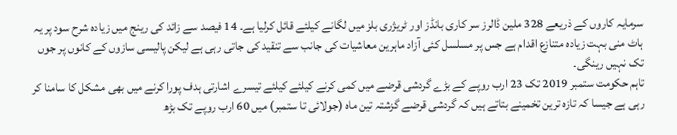سرمایہ کاروں کے ذریعے 328 ملین ڈالرز سر کاری بانڈز اور ٹریژری بلز میں لگانے کیلئے قائل کرلیا ہے۔ 14 فیصد سے زائد کی رینج میں زیادہ شرح سود پر یہ ہاٹ منی بہت زیادہ متنازع اقدام ہے جس پر مسلسل کئی آزاد ماہرین معاشیات کی جانب سے تنقید کی جاتی رہی ہے لیکن پالیسی سازوں کے کانوں پر جوں تک نہیں رینگی۔
تاہم حکومت ستمبر 2019 تک 23 ارب روپے کے بڑے گردشی قرضے میں کمی کرنے کیلئے کیلئے تیسرے اشارتی ہدف پورا کرنے میں بھی مشکل کا سامنا کر رہی ہے جیسا کہ تازہ ترین تخمینے بتاتے ہیں کہ گردشی قرضے گزشتہ تین ماہ (جولائی تا ستمبر) میں 60 ارب روپے تک بڑھ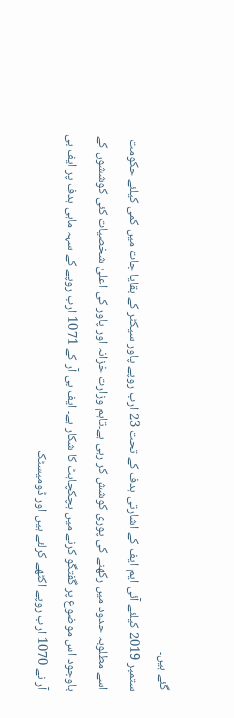گئے ہیں۔
ستمبر 2019 کیلئے آئی ایم ایف کے اشارتی ہدف کے تحت 23 ارب روپے پاور سیکٹر کے بقایا جات میں کمی کیلئے حکومت اسے مطلوبہ حدود میں رکھنے کی پوری کوشش کر رہی ہے۔تاہم وزارت خزانہ اور پاور کی اعلیٰ شخصیات کئی کوششوں کے باوجود اس موضوع پر گفتگو کرنے میں ہچکچاہٹ کا شکار ہے۔ ایف بی آر کے 1071 ارب روپے کے سہہ ماہی ہدف پر ایف بی آر نے 1070 ارب روپے اکٹھے کرلئے ہیں اور ڈومیسٹک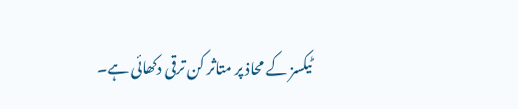ٹیکسز کے محاذ پر متاثر کن ترقی دکھائی ہے۔